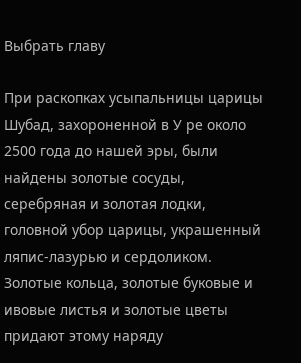Выбрать главу

При раскопках усыпальницы царицы Шубад, захороненной в У ре около 2500 года до нашей эры, были найдены золотые сосуды, серебряная и золотая лодки, головной убор царицы, украшенный ляпис-лазурью и сердоликом. Золотые кольца, золотые буковые и ивовые листья и золотые цветы придают этому наряду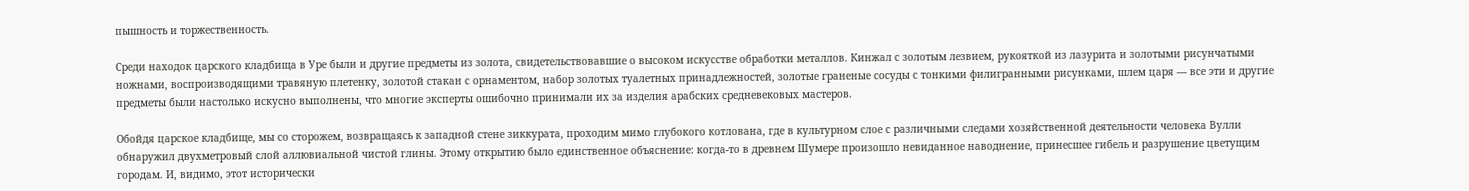пышность и торжественность.

Среди находок царского кладбища в Уре были и другие предметы из золота, свидетельствовавшие о высоком искусстве обработки металлов. Кинжал с золотым лезвием, рукояткой из лазурита и золотыми рисунчатыми ножнами, воспроизводящими травяную плетенку, золотой стакан с орнаментом, набор золотых туалетных принадлежностей, золотые граненые сосуды с тонкими филигранными рисунками, шлем царя — все эти и другие предметы были настолько искусно выполнены, что многие эксперты ошибочно принимали их за изделия арабских средневековых мастеров.

Обойдя царское кладбище, мы со сторожем, возвращаясь к западной стене зиккурата, проходим мимо глубокого котлована, где в культурном слое с различными следами хозяйственной деятельности человека Вулли обнаружил двухметровый слой аллювиальной чистой глины. Этому открытию было единственное объяснение: когда-то в древнем Шумере произошло невиданное наводнение, принесшее гибель и разрушение цветущим городам. И, видимо, этот исторически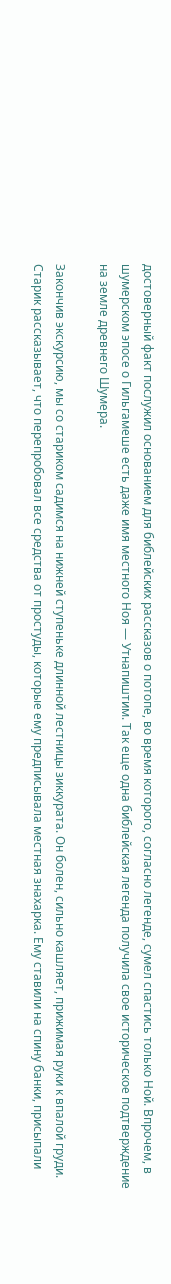достоверный факт послужил основанием для библейских рассказов о потопе, во время которого, согласно легенде, сумел спастись только Ной. Впрочем, в шумерском эпосе о Гильгамеше есть даже имя местного Ноя — Утнапиштим. Так еще одна библейская легенда получила свое историческое подтверждение на земле древнего Шумера.

Закончив экскурсию, мы со стариком садимся на нижней ступеньке длинной лестницы зиккурата. Он болен, сильно кашляет, прижимая руки к впалой груди. Старик рассказывает, что перепробовал все средства от простуды, которые ему предписывала местная знахарка. Ему ставили на спину банки, присыпали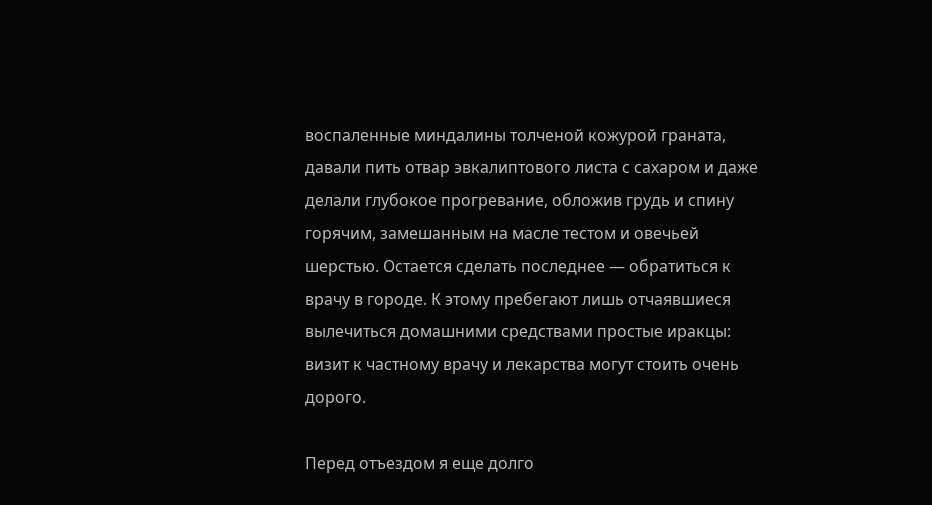воспаленные миндалины толченой кожурой граната, давали пить отвар эвкалиптового листа с сахаром и даже делали глубокое прогревание, обложив грудь и спину горячим, замешанным на масле тестом и овечьей шерстью. Остается сделать последнее — обратиться к врачу в городе. К этому пребегают лишь отчаявшиеся вылечиться домашними средствами простые иракцы: визит к частному врачу и лекарства могут стоить очень дорого.

Перед отъездом я еще долго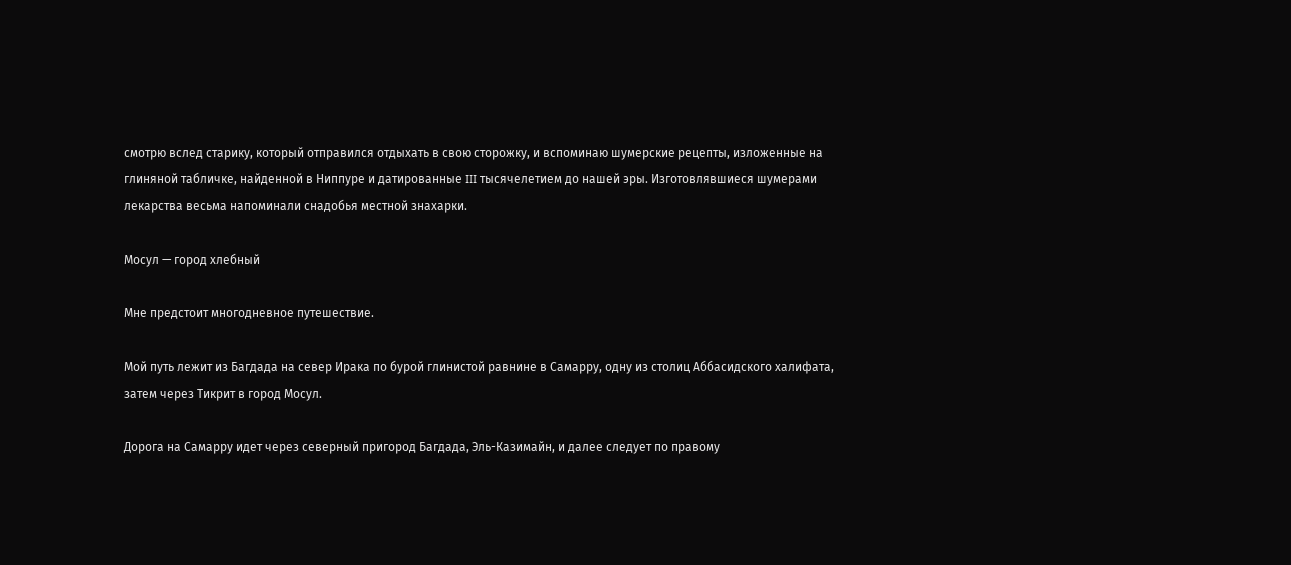смотрю вслед старику, который отправился отдыхать в свою сторожку, и вспоминаю шумерские рецепты, изложенные на глиняной табличке, найденной в Ниппуре и датированные III тысячелетием до нашей эры. Изготовлявшиеся шумерами лекарства весьма напоминали снадобья местной знахарки.

Мосул — город хлебный

Мне предстоит многодневное путешествие.

Мой путь лежит из Багдада на север Ирака по бурой глинистой равнине в Самарру, одну из столиц Аббасидского халифата, затем через Тикрит в город Мосул.

Дорога на Самарру идет через северный пригород Багдада, Эль-Казимайн, и далее следует по правому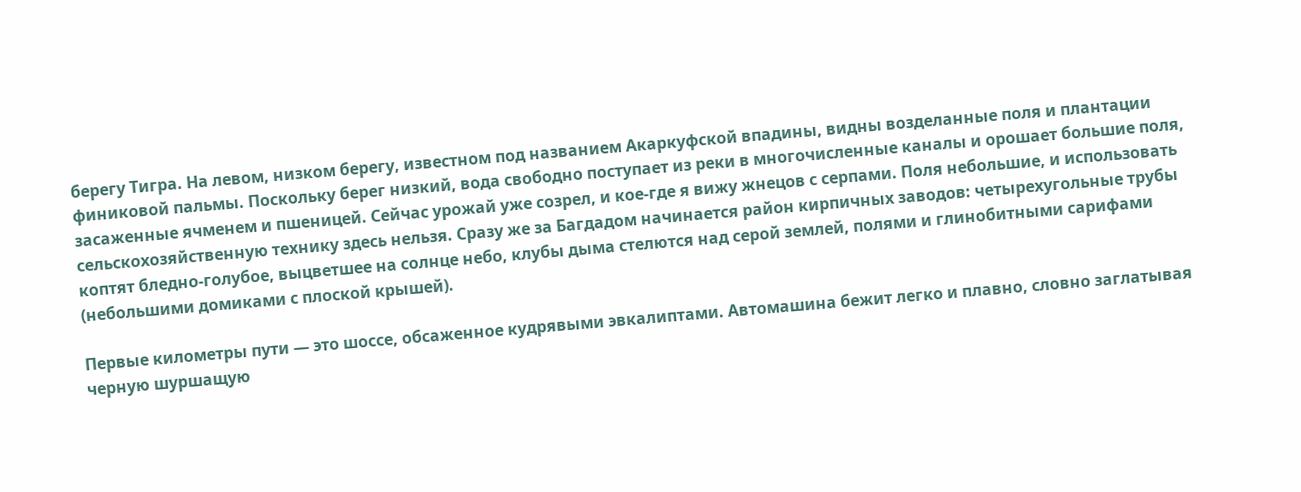берегу Тигра. На левом, низком берегу, известном под названием Акаркуфской впадины, видны возделанные поля и плантации финиковой пальмы. Поскольку берег низкий, вода свободно поступает из реки в многочисленные каналы и орошает большие поля, засаженные ячменем и пшеницей. Сейчас урожай уже созрел, и кое-где я вижу жнецов с серпами. Поля небольшие, и использовать сельскохозяйственную технику здесь нельзя. Сразу же за Багдадом начинается район кирпичных заводов: четырехугольные трубы коптят бледно-голубое, выцветшее на солнце небо, клубы дыма стелются над серой землей, полями и глинобитными сарифами (небольшими домиками с плоской крышей).

Первые километры пути — это шоссе, обсаженное кудрявыми эвкалиптами. Автомашина бежит легко и плавно, словно заглатывая черную шуршащую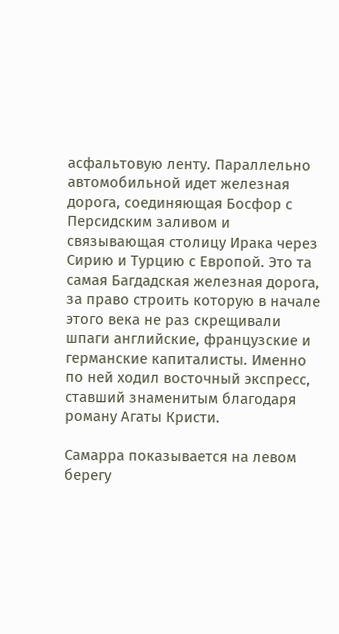асфальтовую ленту. Параллельно автомобильной идет железная дорога, соединяющая Босфор с Персидским заливом и связывающая столицу Ирака через Сирию и Турцию с Европой. Это та самая Багдадская железная дорога, за право строить которую в начале этого века не раз скрещивали шпаги английские, французские и германские капиталисты. Именно по ней ходил восточный экспресс, ставший знаменитым благодаря роману Агаты Кристи.

Самарра показывается на левом берегу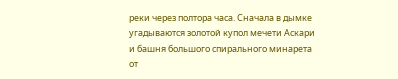реки через полтора часа. Сначала в дымке угадываются золотой купол мечети Аскари и башня большого спирального минарета от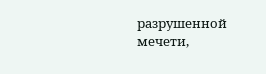разрушенной мечети,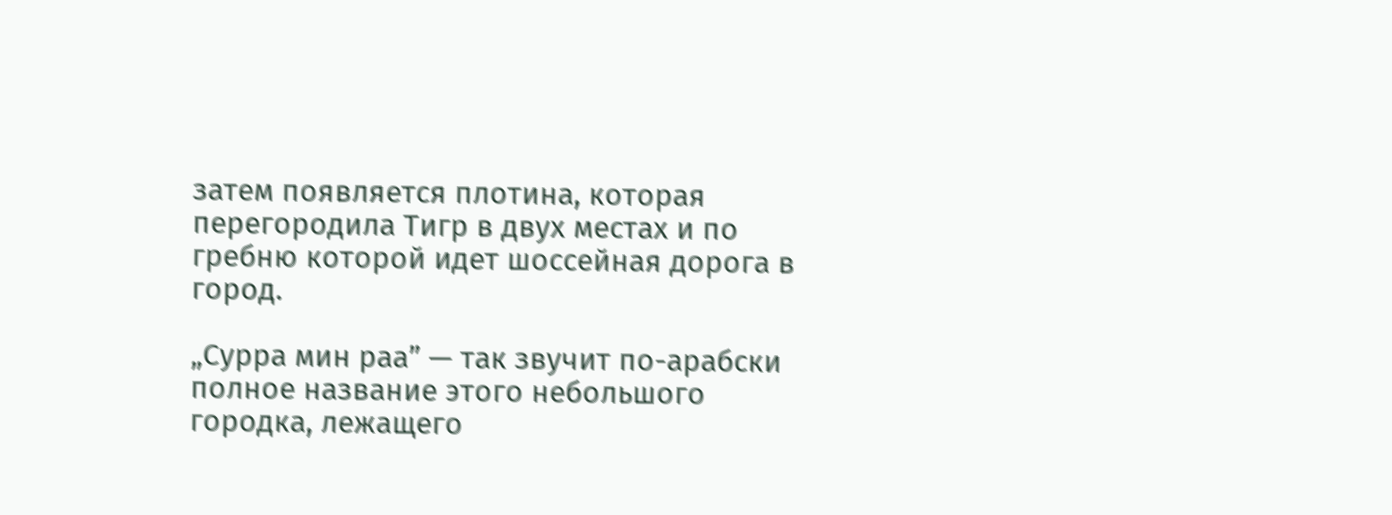затем появляется плотина, которая перегородила Тигр в двух местах и по гребню которой идет шоссейная дорога в город.

„Сурра мин раа” — так звучит по-арабски полное название этого небольшого городка, лежащего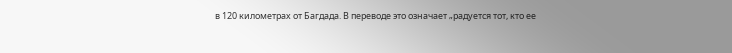в 120 километрах от Багдада. В переводе это означает „радуется тот, кто ее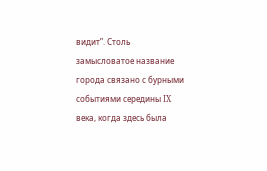видит”. Столь замысловатое название города связано с бурными событиями середины IX века, когда здесь была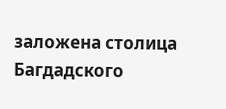заложена столица Багдадского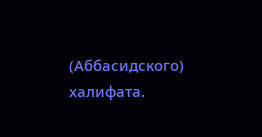(Аббасидского) халифата.